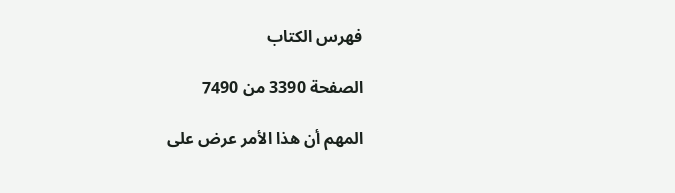فهرس الكتاب

الصفحة 3390 من 7490

المهم أن هذا الأمر عرض على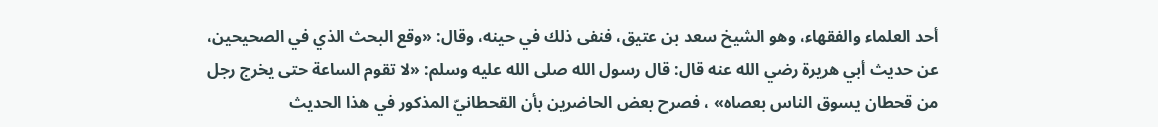أحد العلماء والفقهاء، وهو الشيخ سعد بن عتيق، فنفى ذلك في حينه، وقال: «وقع البحث الذي في الصحيحين، عن حديث أبي هريرة رضي الله عنه قال: قال رسول الله صلى الله عليه وسلم: «لا تقوم الساعة حتى يخرج رجل من قحطان يسوق الناس بعصاه» ، فصرح بعض الحاضرين بأن القحطانيّ المذكور في هذا الحديث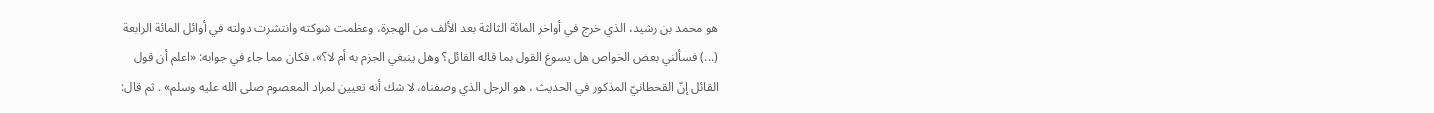هو محمد بن رشيد، الذي خرج في أواخر المائة الثالثة بعد الألف من الهجرة، وعظمت شوكته وانتشرت دولته في أوائل المائة الرابعة (...) فسألني بعض الخواص هل يسوغ القول بما قاله القائل؟ وهل ينبغي الجزم به أم لا؟»، فكان مما جاء في جوابه: «اعلم أن قول القائل إنّ القحطانيّ المذكور في الحديث ، هو الرجل الذي وصفناه، لا شك أنه تعيين لمراد المعصوم صلى الله عليه وسلم» . ثم قال: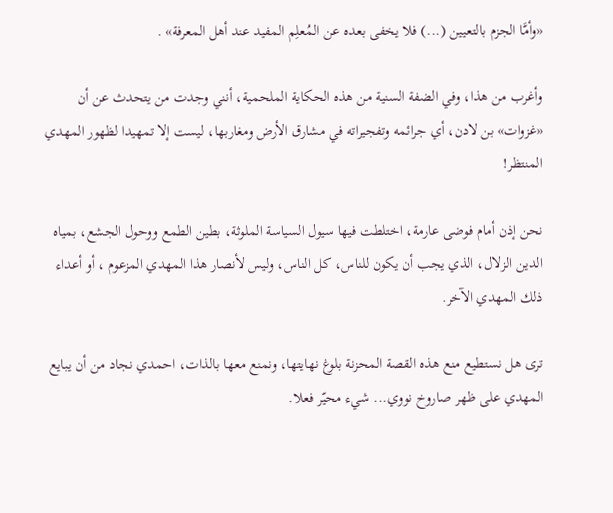«وأمَّا الجزم بالتعيين (...) فلا يخفى بعده عن المُعلِم المفيد عند أهل المعرفة» .

وأغرب من هذا، وفي الضفة السنية من هذه الحكاية الملحمية، أنني وجدت من يتحدث عن أن «غزوات» بن لادن، أي جرائمه وتفجيراته في مشارق الأرض ومغاربها، ليست إلا تمهيدا لظهور المهدي المنتظر!

نحن إذن أمام فوضى عارمة، اختلطت فيها سيول السياسة الملوثة، بطين الطمع ووحول الجشع، بمياه الدين الزلال، الذي يجب أن يكون للناس، كل الناس، وليس لأنصار هذا المهدي المزعوم ، أو أعداء ذلك المهدي الآخر.

ترى هل نستطيع منع هذه القصة المحزنة بلوغ نهايتها، ونمنع معها بالذات، احمدي نجاد من أن يبايع المهدي على ظهر صاروخ نووي... شيء محيّر فعلا.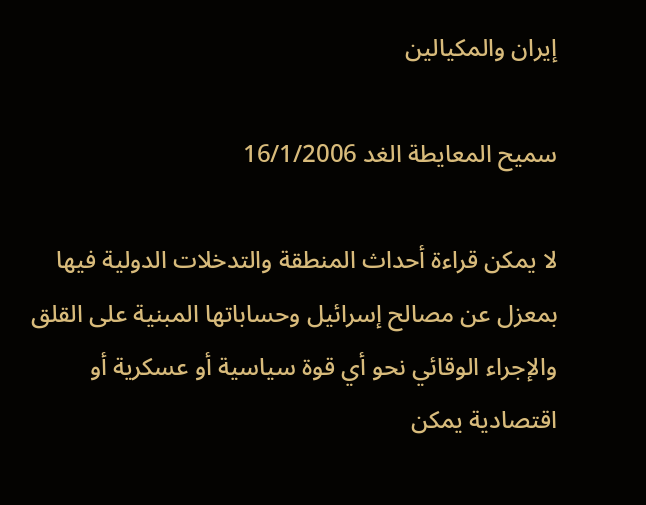إيران والمكيالين

سميح المعايطة الغد 16/1/2006

لا يمكن قراءة أحداث المنطقة والتدخلات الدولية فيها بمعزل عن مصالح إسرائيل وحساباتها المبنية على القلق والإجراء الوقائي نحو أي قوة سياسية أو عسكرية أو اقتصادية يمكن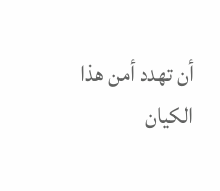أن تهدد أمن هذا الكيان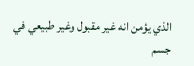الذي يؤمن انه غير مقبول وغير طبيعي في جسم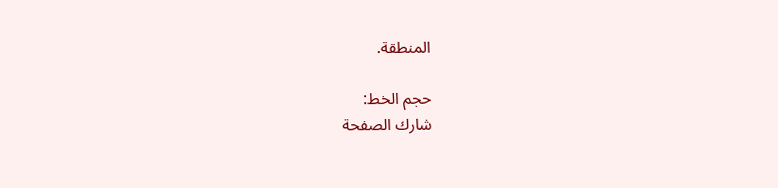المنطقة.

حجم الخط:
شارك الصفحة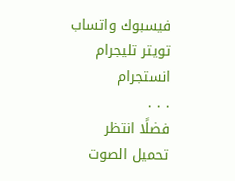فيسبوك واتساب تويتر تليجرام انستجرام
. . .
فضلًا انتظر تحميل الصوت